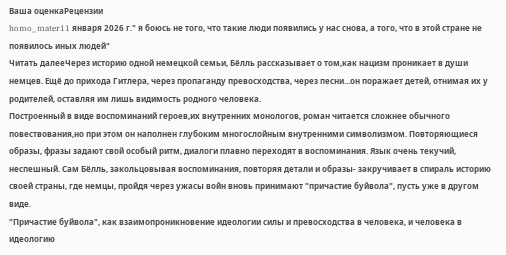Ваша оценкаРецензии
homo_mater11 января 2026 г." я боюсь не того, что такие люди появились у нас снова, а того, что в этой стране не появилось иных людей"
Читать далееЧерез историю одной немецкой семьи, Бёлль рассказывает о том,как нацизм проникает в души немцев. Ещё до прихода Гитлера, через пропаганду превосходства, через песни...он поражает детей, отнимая их у родителей, оставляя им лишь видимость родного человека.
Построенный в виде воспоминаний героев,их внутренних монологов, роман читается сложнее обычного повествования,но при этом он наполнен глубоким многослойным внутренними символизмом. Повторяющиеся образы, фразы задают свой особый ритм, диалоги плавно переходят в воспоминания. Язык очень текучий, неспешный. Сам Бёлль, закольцовывая воспоминания, повторяя детали и образы- закручивает в спираль историю своей страны, где немцы, пройдя через ужасы войн вновь принимают "причастие буйвола", пусть уже в другом виде.
"Причастие буйвола", как взаимопроникновение идеологии силы и превосходства в человека, и человека в идеологию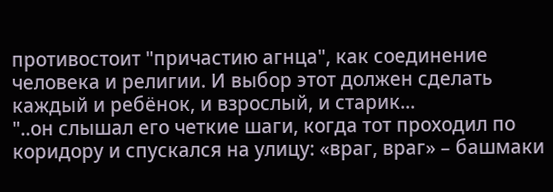противостоит "причастию агнца", как соединение человека и религии. И выбор этот должен сделать каждый и ребёнок, и взрослый, и старик...
"..он слышал его четкие шаги, когда тот проходил по коридору и спускался на улицу: «враг, враг» – башмаки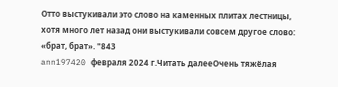Отто выстукивали это слово на каменных плитах лестницы, хотя много лет назад они выстукивали совсем другое слово: «брат, брат». "843
ann197420 февраля 2024 г.Читать далееОчень тяжёлая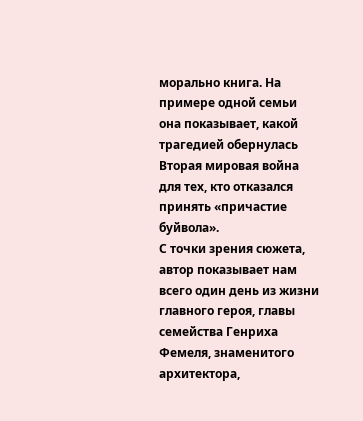морально книга. На примере одной семьи она показывает, какой трагедией обернулась Вторая мировая война для тех, кто отказался принять «причастие буйвола».
С точки зрения сюжета, автор показывает нам всего один день из жизни главного героя, главы семейства Генриха Фемеля, знаменитого архитектора,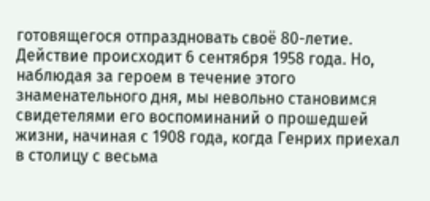готовящегося отпраздновать своё 80-летие. Действие происходит 6 сентября 1958 года. Но, наблюдая за героем в течение этого знаменательного дня, мы невольно становимся свидетелями его воспоминаний о прошедшей жизни, начиная с 1908 года, когда Генрих приехал в столицу с весьма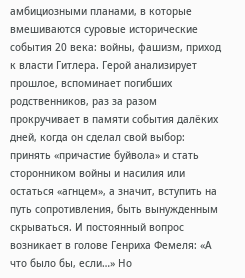амбициозными планами, в которые вмешиваются суровые исторические события 20 века: войны, фашизм, приход к власти Гитлера. Герой анализирует прошлое, вспоминает погибших родственников, раз за разом прокручивает в памяти события далёких дней, когда он сделал свой выбор: принять «причастие буйвола» и стать сторонником войны и насилия или остаться «агнцем», а значит, вступить на путь сопротивления, быть вынужденным скрываться. И постоянный вопрос возникает в голове Генриха Фемеля: «А что было бы, если…» Но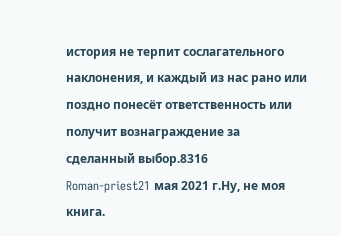история не терпит сослагательного наклонения, и каждый из нас рано или поздно понесёт ответственность или получит вознаграждение за сделанный выбор.8316
Roman-priest21 мая 2021 г.Ну, не моя книга.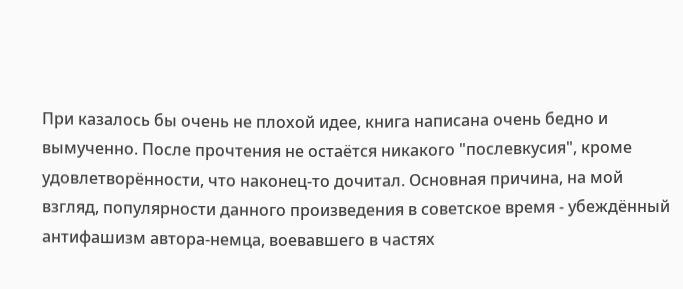При казалось бы очень не плохой идее, книга написана очень бедно и вымученно. После прочтения не остаётся никакого "послевкусия", кроме удовлетворённости, что наконец-то дочитал. Основная причина, на мой взгляд, популярности данного произведения в советское время - убеждённый антифашизм автора-немца, воевавшего в частях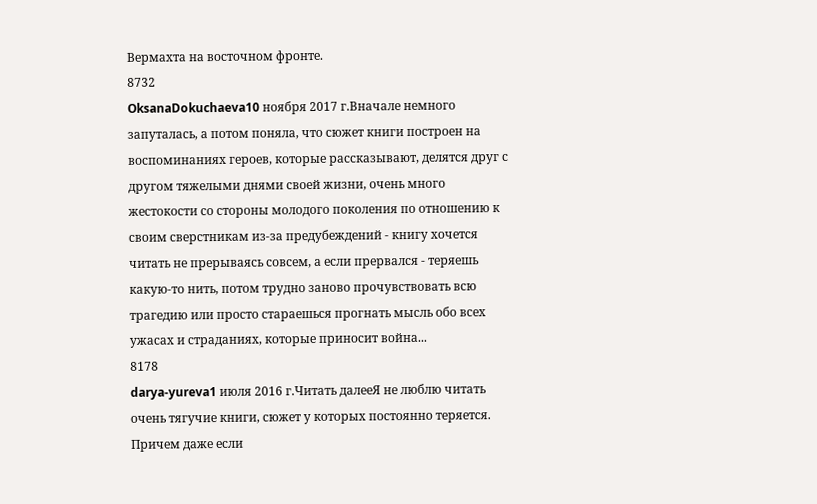Вермахта на восточном фронте.
8732
OksanaDokuchaeva10 ноября 2017 г.Вначале немного запуталась, а потом поняла, что сюжет книги построен на воспоминаниях героев, которые рассказывают, делятся друг с другом тяжелыми днями своей жизни, очень много жестокости со стороны молодого поколения по отношению к своим сверстникам из-за предубеждений - книгу хочется читать не прерываясь совсем, а если прервался - теряешь какую-то нить, потом трудно заново прочувствовать всю трагедию или просто стараешься прогнать мысль обо всех ужасах и страданиях, которые приносит война...
8178
darya-yureva1 июля 2016 г.Читать далееЯ не люблю читать очень тягучие книги, сюжет у которых постоянно теряется. Причем даже если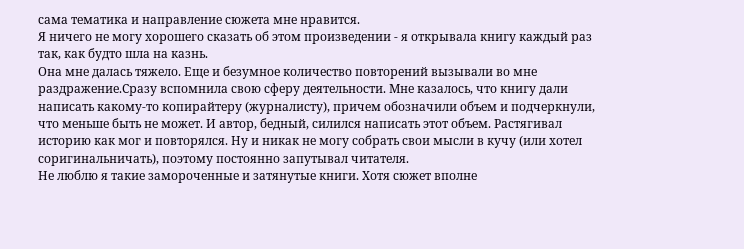сама тематика и направление сюжета мне нравится.
Я ничего не могу хорошего сказать об этом произведении - я открывала книгу каждый раз так, как будто шла на казнь.
Она мне далась тяжело. Еще и безумное количество повторений вызывали во мне раздражение.Сразу вспомнила свою сферу деятельности. Мне казалось, что книгу дали написать какому-то копирайтеру (журналисту), причем обозначили объем и подчеркнули, что меньше быть не может. И автор, бедный, силился написать этот объем. Растягивал историю как мог и повторялся. Ну и никак не могу собрать свои мысли в кучу (или хотел соригинальничать), поэтому постоянно запутывал читателя.
Не люблю я такие замороченные и затянутые книги. Хотя сюжет вполне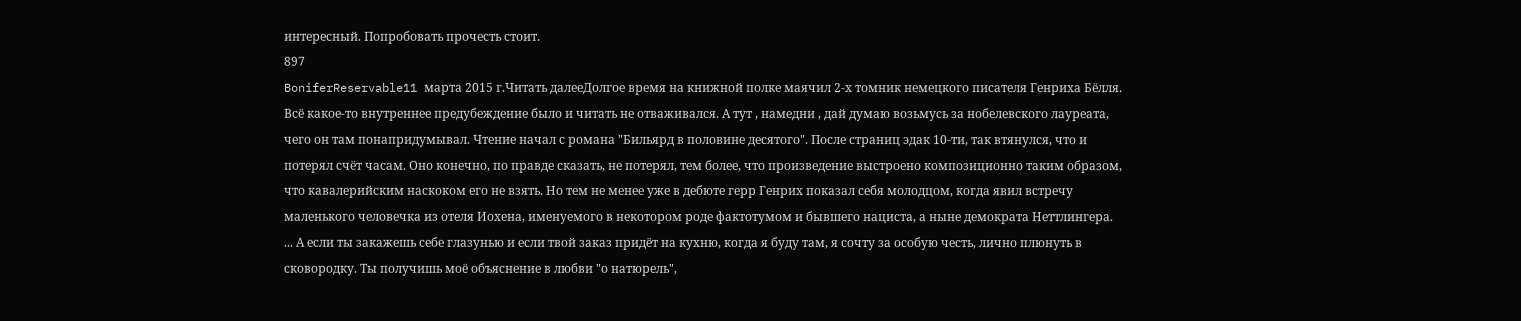интересный. Попробовать прочесть стоит.
897
BoniferReservable11 марта 2015 г.Читать далееДолгое время на книжной полке маячил 2-х томник немецкого писателя Генриха Бёлля. Всё какое-то внутреннее предубеждение было и читать не отваживался. А тут , намедни , дай думаю возьмусь за нобелевского лауреата, чего он там понапридумывал. Чтение начал с романа "Бильярд в половине десятого". После страниц эдак 10-ти, так втянулся, что и потерял счёт часам. Оно конечно, по правде сказать, не потерял, тем более, что произведение выстроено композиционно таким образом, что кавалерийским наскоком его не взять. Но тем не менее уже в дебюте герр Генрих показал себя молодцом, когда явил встречу маленького человечка из отеля Иохена, именуемого в некотором роде фактотумом и бывшего нациста, а ныне демократа Неттлингера.
... А если ты закажешь себе глазунью и если твой заказ придёт на кухню, когда я буду там, я сочту за особую честь, лично плюнуть в сковородку. Ты получишь моё объяснение в любви "о натюрель",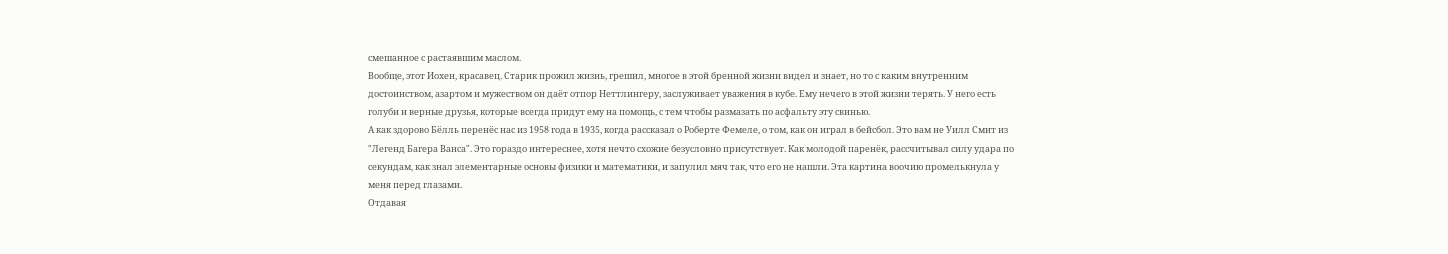смешанное с растаявшим маслом.
Вообще, этот Иохен, красавец. Старик прожил жизнь, грешил, многое в этой бренной жизни видел и знает, но то с каким внутренним достоинством, азартом и мужеством он даёт отпор Неттлингеру, заслуживает уважения в кубе. Ему нечего в этой жизни терять. У него есть голуби и верные друзья, которые всегда придут ему на помощь, с тем чтобы размазать по асфальту эту свинью.
А как здорово Бёлль перенёс нас из 1958 года в 1935, когда рассказал о Роберте Фемеле, о том, как он играл в бейсбол. Это вам не Уилл Смит из "Легенд Багера Ванса". Это гораздо интереснее, хотя нечто схожие безусловно присутствует. Как молодой паренёк, рассчитывал силу удара по секундам, как знал элементарные основы физики и математики, и запулил мяч так, что его не нашли. Эта картина воочию промелькнула у меня перед глазами.
Отдавая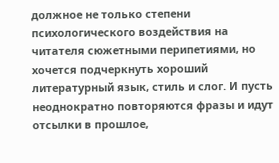должное не только степени психологического воздействия на читателя сюжетными перипетиями, но хочется подчеркнуть хороший литературный язык, стиль и слог. И пусть неоднократно повторяются фразы и идут отсылки в прошлое,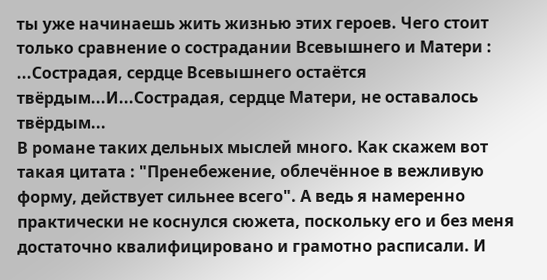ты уже начинаешь жить жизнью этих героев. Чего стоит только сравнение о сострадании Всевышнего и Матери :
...Сострадая, сердце Всевышнего остаётся твёрдым...И...Сострадая, сердце Матери, не оставалось твёрдым...
В романе таких дельных мыслей много. Как скажем вот такая цитата : "Пренебежение, облечённое в вежливую форму, действует сильнее всего". А ведь я намеренно практически не коснулся сюжета, поскольку его и без меня достаточно квалифицировано и грамотно расписали. И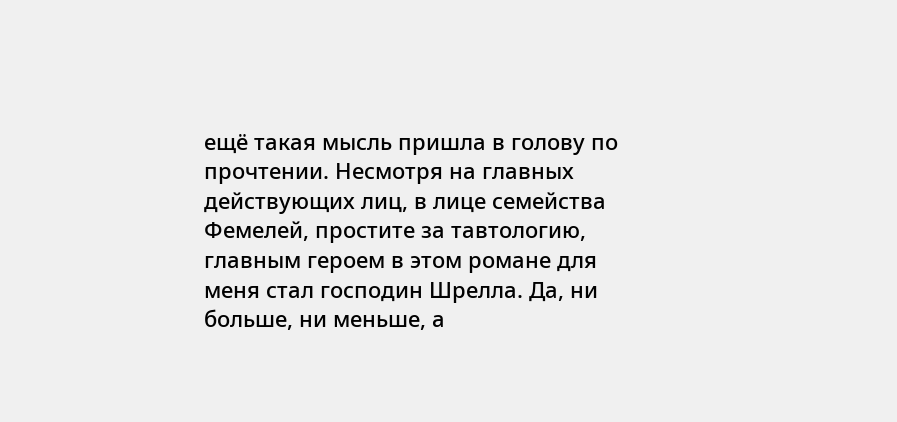ещё такая мысль пришла в голову по прочтении. Несмотря на главных действующих лиц, в лице семейства Фемелей, простите за тавтологию, главным героем в этом романе для меня стал господин Шрелла. Да, ни больше, ни меньше, а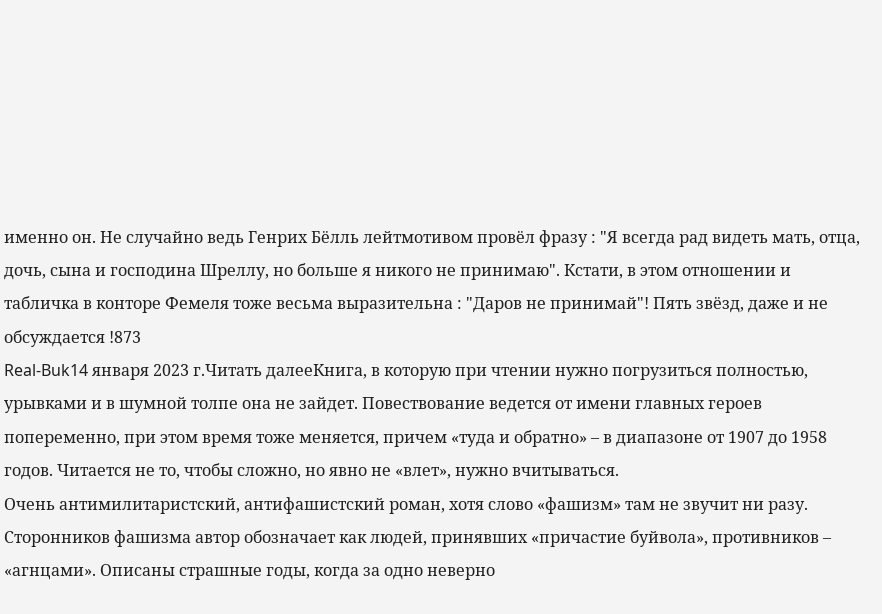именно он. Не случайно ведь Генрих Бёлль лейтмотивом провёл фразу : "Я всегда рад видеть мать, отца, дочь, сына и господина Шреллу, но больше я никого не принимаю". Кстати, в этом отношении и табличка в конторе Фемеля тоже весьма выразительна : "Даров не принимай"! Пять звёзд, даже и не обсуждается !873
Real-Buk14 января 2023 г.Читать далееКнига, в которую при чтении нужно погрузиться полностью, урывками и в шумной толпе она не зайдет. Повествование ведется от имени главных героев попеременно, при этом время тоже меняется, причем «туда и обратно» – в диапазоне от 1907 до 1958 годов. Читается не то, чтобы сложно, но явно не «влет», нужно вчитываться.
Очень антимилитаристский, антифашистский роман, хотя слово «фашизм» там не звучит ни разу. Сторонников фашизма автор обозначает как людей, принявших «причастие буйвола», противников – «агнцами». Описаны страшные годы, когда за одно неверно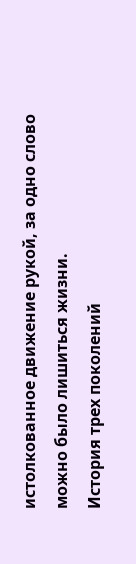истолкованное движение рукой, за одно слово можно было лишиться жизни.
История трех поколений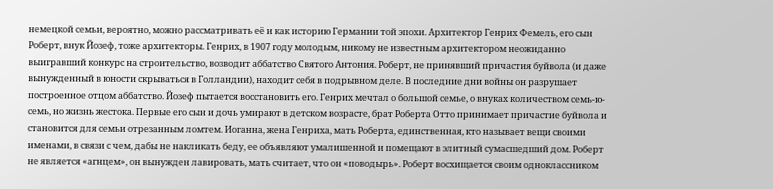немецкой семьи, вероятно, можно рассматривать её и как историю Германии той эпохи. Архитектор Генрих Фемель, его сын Роберт, внук Йозеф, тоже архитекторы. Генрих, в 1907 году молодым, никому не известным архитектором неожиданно выигравший конкурс на строительство, возводит аббатство Святого Антония. Роберт, не принявший причастия буйвола (и даже вынужденный в юности скрываться в Голландии), находит себя в подрывном деле. В последние дни войны он разрушает построенное отцом аббатство. Йозеф пытается восстановить его. Генрих мечтал о большой семье, о внуках количеством семь-ю-семь, но жизнь жестока. Первые его сын и дочь умирают в детском возрасте, брат Роберта Отто принимает причастие буйвола и становится для семьи отрезанным ломтем. Иоганна, жена Генриха, мать Роберта, единственная, кто называет вещи своими именами, в связи с чем, дабы не накликать беду, ее объявляют умалишенной и помещают в элитный сумасшедший дом. Роберт не является «агнцем», он вынужден лавировать, мать считает, что он «поводырь». Роберт восхищается своим одноклассником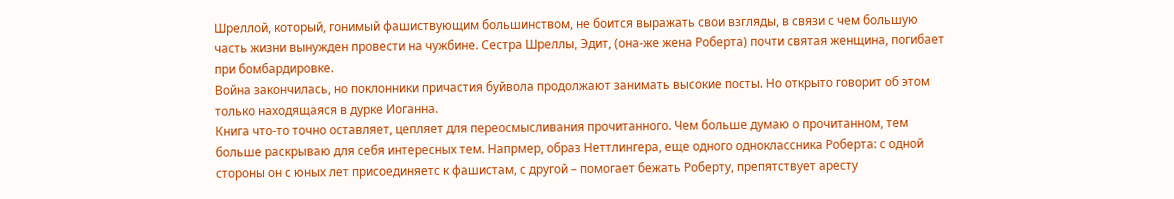Шреллой, который, гонимый фашиствующим большинством, не боится выражать свои взгляды, в связи с чем большую часть жизни вынужден провести на чужбине. Сестра Шреллы, Эдит, (она-же жена Роберта) почти святая женщина, погибает при бомбардировке.
Война закончилась, но поклонники причастия буйвола продолжают занимать высокие посты. Но открыто говорит об этом только находящаяся в дурке Иоганна.
Книга что-то точно оставляет, цепляет для переосмысливания прочитанного. Чем больше думаю о прочитанном, тем больше раскрываю для себя интересных тем. Напрмер, образ Неттлингера, еще одного одноклассника Роберта: с одной стороны он с юных лет присоединяетс к фашистам, с другой – помогает бежать Роберту, препятствует аресту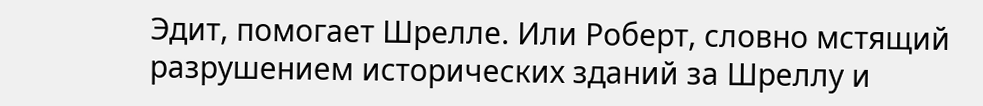Эдит, помогает Шрелле. Или Роберт, словно мстящий разрушением исторических зданий за Шреллу и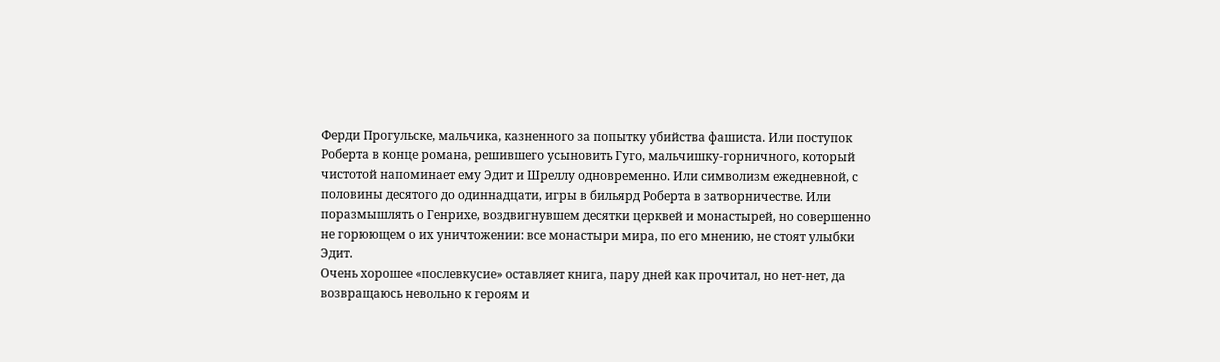Ферди Прогульске, мальчика, казненного за попытку убийства фашиста. Или поступок Роберта в конце романа, решившего усыновить Гуго, мальчишку-горничного, который чистотой напоминает ему Эдит и Шреллу одновременно. Или символизм ежедневной, с половины десятого до одиннадцати, игры в бильярд Роберта в затворничестве. Или поразмышлять о Генрихе, воздвигнувшем десятки церквей и монастырей, но совершенно не горюющем о их уничтожении: все монастыри мира, по его мнению, не стоят улыбки Эдит.
Очень хорошее «послевкусие» оставляет книга, пару дней как прочитал, но нет-нет, да возвращаюсь невольно к героям и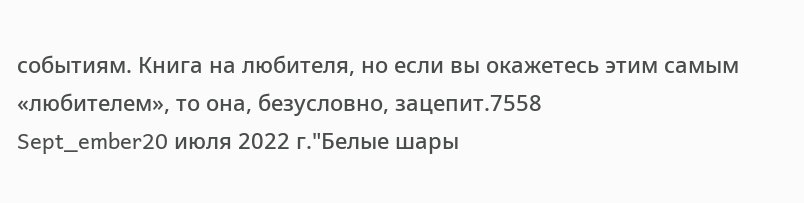событиям. Книга на любителя, но если вы окажетесь этим самым «любителем», то она, безусловно, зацепит.7558
Sept_ember20 июля 2022 г."Белые шары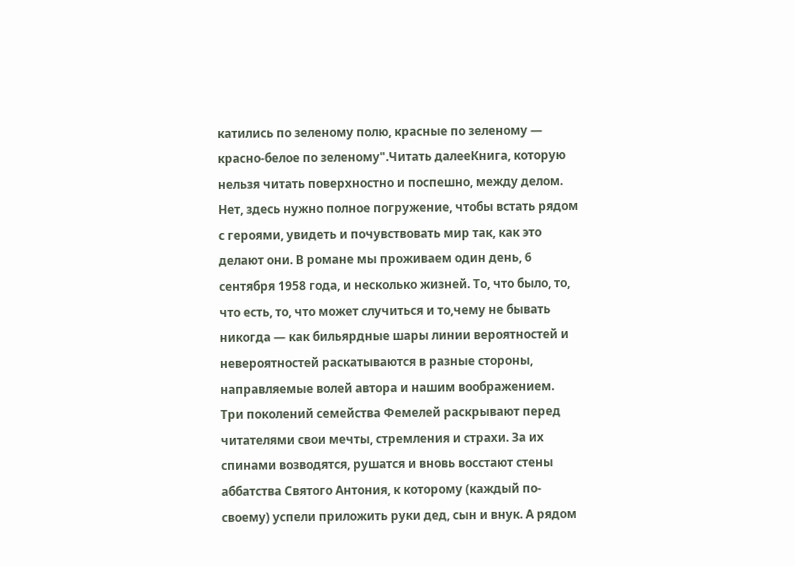катились по зеленому полю, красные по зеленому — красно-белое по зеленому".Читать далееКнига, которую нельзя читать поверхностно и поспешно, между делом. Нет, здесь нужно полное погружение, чтобы встать рядом с героями, увидеть и почувствовать мир так, как это делают они. В романе мы проживаем один день, 6 сентября 1958 года, и несколько жизней. То, что было, то, что есть, то, что может случиться и то,чему не бывать никогда — как бильярдные шары линии вероятностей и невероятностей раскатываются в разные стороны, направляемые волей автора и нашим воображением.
Три поколений семейства Фемелей раскрывают перед читателями свои мечты, стремления и страхи. За их спинами возводятся, рушатся и вновь восстают стены аббатства Святого Антония, к которому (каждый по-своему) успели приложить руки дед, сын и внук. А рядом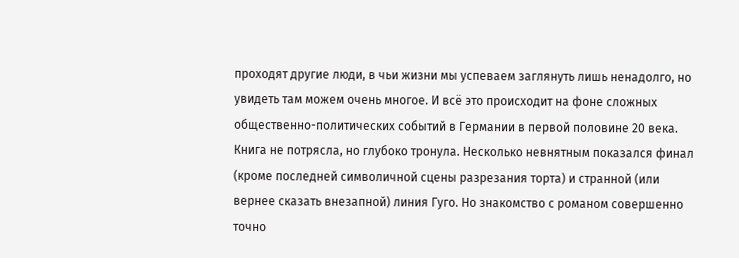проходят другие люди, в чьи жизни мы успеваем заглянуть лишь ненадолго, но увидеть там можем очень многое. И всё это происходит на фоне сложных общественно-политических событий в Германии в первой половине 20 века.
Книга не потрясла, но глубоко тронула. Несколько невнятным показался финал (кроме последней символичной сцены разрезания торта) и странной (или вернее сказать внезапной) линия Гуго. Но знакомство с романом совершенно точно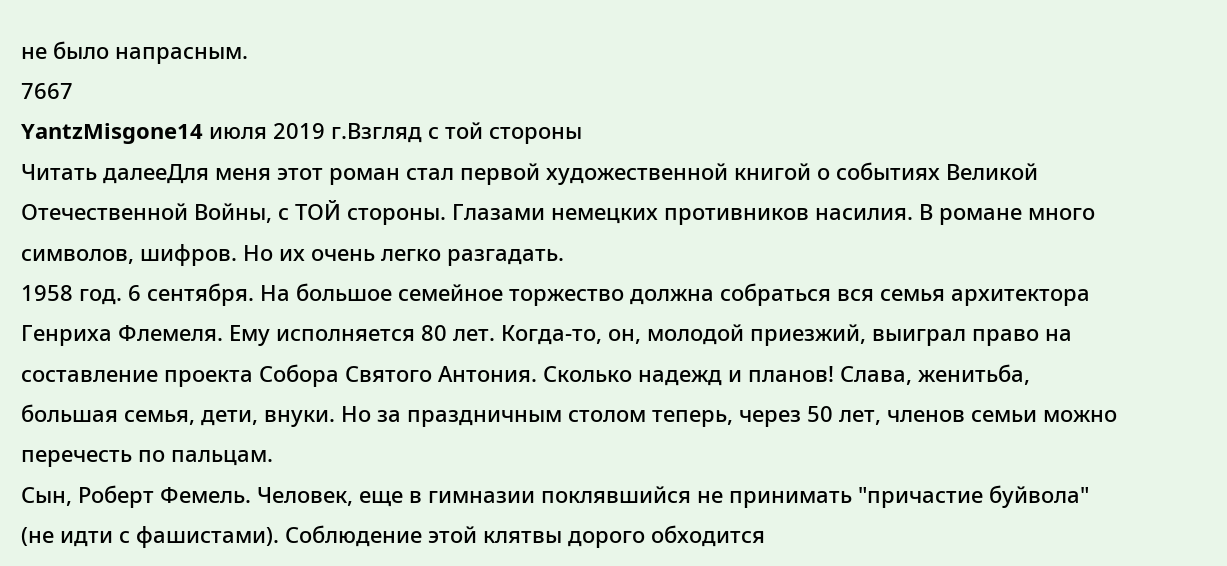не было напрасным.
7667
YantzMisgone14 июля 2019 г.Взгляд с той стороны
Читать далееДля меня этот роман стал первой художественной книгой о событиях Великой Отечественной Войны, с ТОЙ стороны. Глазами немецких противников насилия. В романе много символов, шифров. Но их очень легко разгадать.
1958 год. 6 сентября. На большое семейное торжество должна собраться вся семья архитектора Генриха Флемеля. Ему исполняется 80 лет. Когда-то, он, молодой приезжий, выиграл право на составление проекта Собора Святого Антония. Сколько надежд и планов! Слава, женитьба, большая семья, дети, внуки. Но за праздничным столом теперь, через 50 лет, членов семьи можно перечесть по пальцам.
Сын, Роберт Фемель. Человек, еще в гимназии поклявшийся не принимать "причастие буйвола" (не идти с фашистами). Соблюдение этой клятвы дорого обходится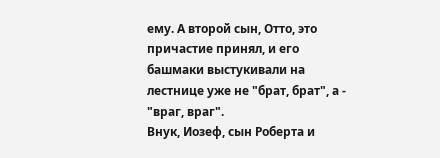ему. А второй сын, Отто, это причастие принял, и его башмаки выстукивали на лестнице уже не "брат, брат", а - "враг, враг".
Внук, Иозеф, сын Роберта и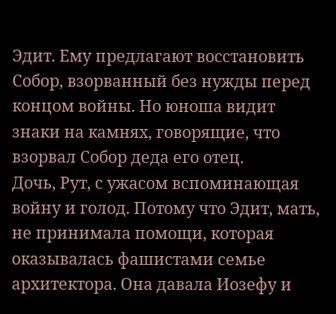Эдит. Ему предлагают восстановить Собор, взорванный без нужды перед концом войны. Но юноша видит знаки на камнях, говорящие, что взорвал Собор деда его отец.
Дочь, Рут, с ужасом вспоминающая войну и голод. Потому что Эдит, мать, не принимала помощи, которая оказывалась фашистами семье архитектора. Она давала Иозефу и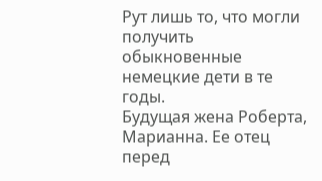Рут лишь то, что могли получить обыкновенные немецкие дети в те годы.
Будущая жена Роберта, Марианна. Ее отец перед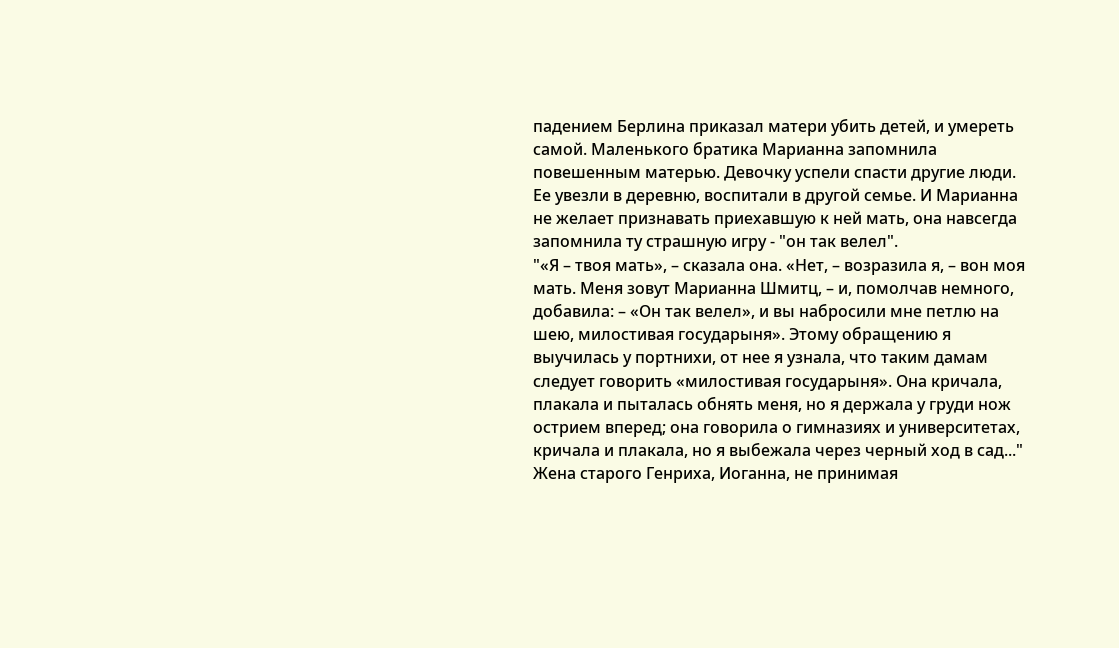падением Берлина приказал матери убить детей, и умереть самой. Маленького братика Марианна запомнила повешенным матерью. Девочку успели спасти другие люди. Ее увезли в деревню, воспитали в другой семье. И Марианна не желает признавать приехавшую к ней мать, она навсегда запомнила ту страшную игру - "он так велел".
"«Я – твоя мать», – сказала она. «Нет, – возразила я, – вон моя мать. Меня зовут Марианна Шмитц, – и, помолчав немного, добавила: – «Он так велел», и вы набросили мне петлю на шею, милостивая государыня». Этому обращению я выучилась у портнихи, от нее я узнала, что таким дамам следует говорить «милостивая государыня». Она кричала, плакала и пыталась обнять меня, но я держала у груди нож острием вперед; она говорила о гимназиях и университетах, кричала и плакала, но я выбежала через черный ход в сад..."
Жена старого Генриха, Иоганна, не принимая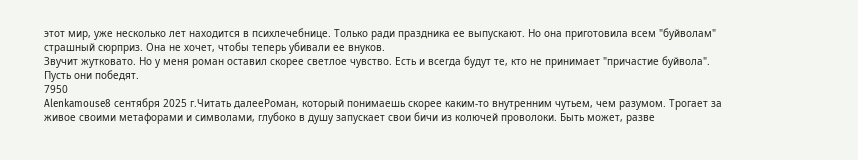этот мир, уже несколько лет находится в психлечебнице. Только ради праздника ее выпускают. Но она приготовила всем "буйволам" страшный сюрприз. Она не хочет, чтобы теперь убивали ее внуков.
Звучит жутковато. Но у меня роман оставил скорее светлое чувство. Есть и всегда будут те, кто не принимает "причастие буйвола". Пусть они победят.
7950
Alenkamouse8 сентября 2025 г.Читать далееРоман, который понимаешь скорее каким-то внутренним чутьем, чем разумом. Трогает за живое своими метафорами и символами, глубоко в душу запускает свои бичи из колючей проволоки. Быть может, разве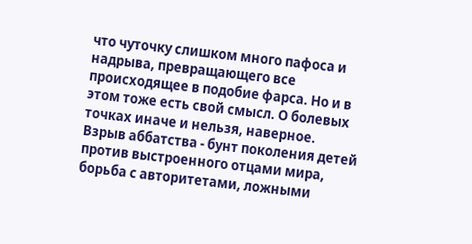что чуточку слишком много пафоса и надрыва, превращающего все происходящее в подобие фарса. Но и в этом тоже есть свой смысл. О болевых точках иначе и нельзя, наверное.
Взрыв аббатства - бунт поколения детей против выстроенного отцами мира, борьба с авторитетами, ложными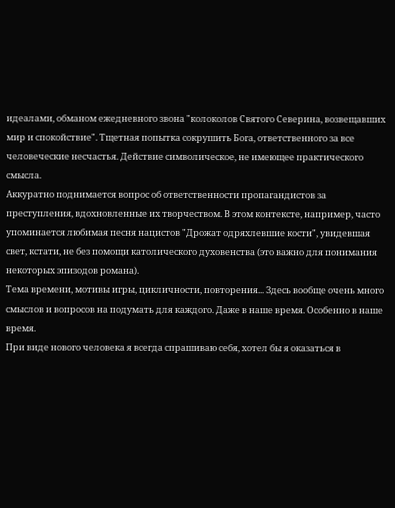идеалами, обманом ежедневного звона "колоколов Святого Северина, возвещавших мир и спокойствие". Тщетная попытка сокрушить Бога, ответственного за все человеческие несчастья. Действие символическое, не имеющее практического смысла.
Аккуратно поднимается вопрос об ответственности пропагандистов за преступления, вдохновленные их творчеством. В этом контексте, например, часто упоминается любимая песня нацистов "Дрожат одряхлевшие кости", увидевшая свет, кстати, не без помощи католического духовенства (это важно для понимания некоторых эпизодов романа).
Тема времени, мотивы игры, цикличности, повторения... Здесь вообще очень много смыслов и вопросов на подумать для каждого. Даже в наше время. Особенно в наше время.
При виде нового человека я всегда спрашиваю себя, хотел бы я оказаться в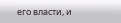его власти, и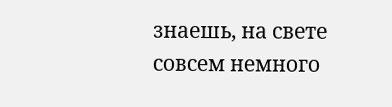знаешь, на свете совсем немного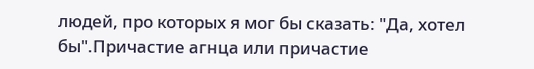людей, про которых я мог бы сказать: "Да, хотел бы".Причастие агнца или причастие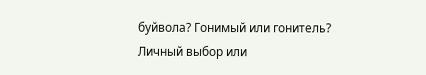буйвола? Гонимый или гонитель? Личный выбор или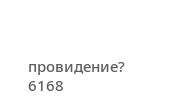провидение?
6168